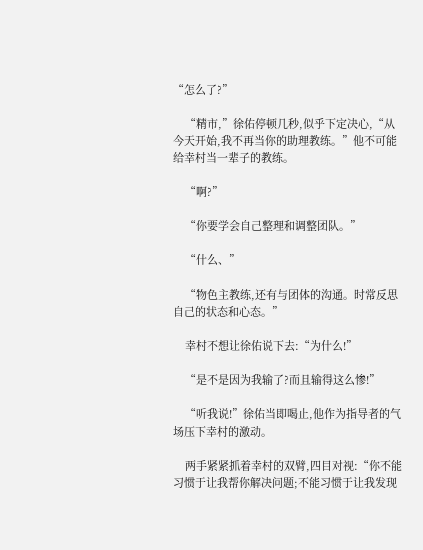“怎么了?”

    “精市,”徐佑停顿几秒,似乎下定决心,“从今天开始,我不再当你的助理教练。”他不可能给幸村当一辈子的教练。

    “啊?”

    “你要学会自己整理和调整团队。”

    “什么、”

    “物色主教练,还有与团体的沟通。时常反思自己的状态和心态。”

    幸村不想让徐佑说下去:“为什么!”

    “是不是因为我输了?而且输得这么惨!”

    “听我说!”徐佑当即喝止,他作为指导者的气场压下幸村的激动。

    两手紧紧抓着幸村的双臂,四目对视:“你不能习惯于让我帮你解决问题;不能习惯于让我发现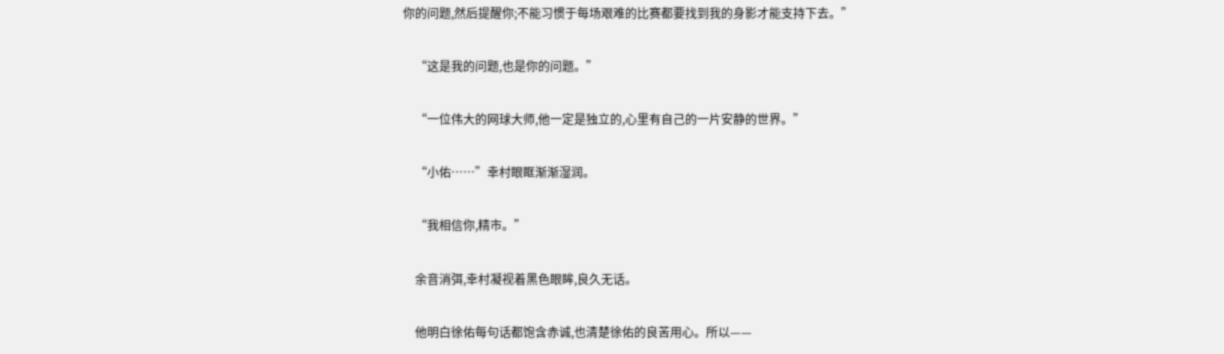你的问题,然后提醒你;不能习惯于每场艰难的比赛都要找到我的身影才能支持下去。”

    “这是我的问题,也是你的问题。”

    “一位伟大的网球大师,他一定是独立的,心里有自己的一片安静的世界。”

    “小佑……”幸村眼眶渐渐湿润。

    “我相信你,精市。”

    余音消弭,幸村凝视着黑色眼眸,良久无话。

    他明白徐佑每句话都饱含赤诚,也清楚徐佑的良苦用心。所以——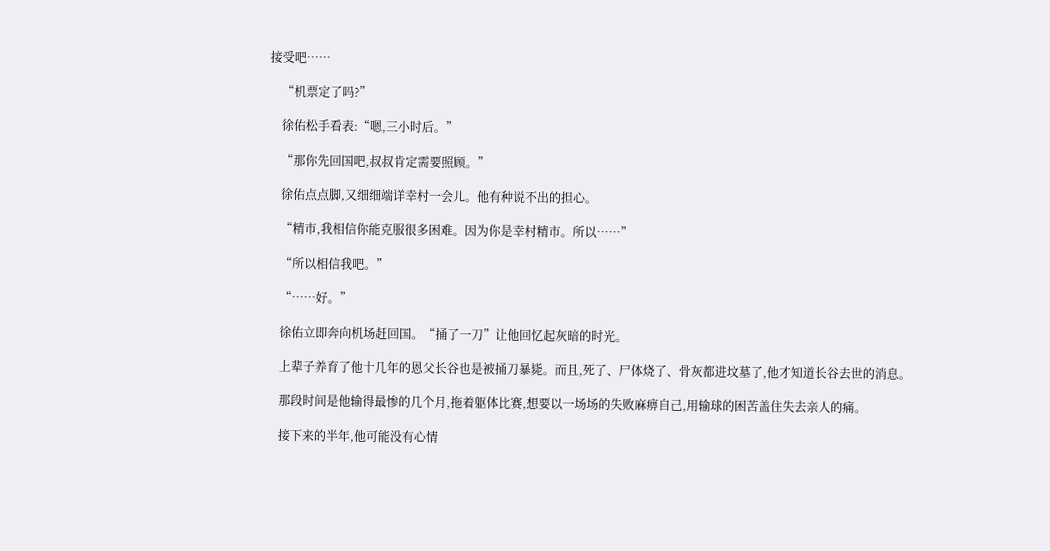接受吧……

    “机票定了吗?”

    徐佑松手看表:“嗯,三小时后。”

    “那你先回国吧,叔叔肯定需要照顾。”

    徐佑点点脚,又细细端详幸村一会儿。他有种说不出的担心。

    “精市,我相信你能克服很多困难。因为你是幸村精市。所以……”

    “所以相信我吧。”

    “……好。”

    徐佑立即奔向机场赶回国。“捅了一刀”让他回忆起灰暗的时光。

    上辈子养育了他十几年的恩父长谷也是被捅刀暴毙。而且,死了、尸体烧了、骨灰都进坟墓了,他才知道长谷去世的消息。

    那段时间是他输得最惨的几个月,拖着躯体比赛,想要以一场场的失败麻痹自己,用输球的困苦盖住失去亲人的痛。

    接下来的半年,他可能没有心情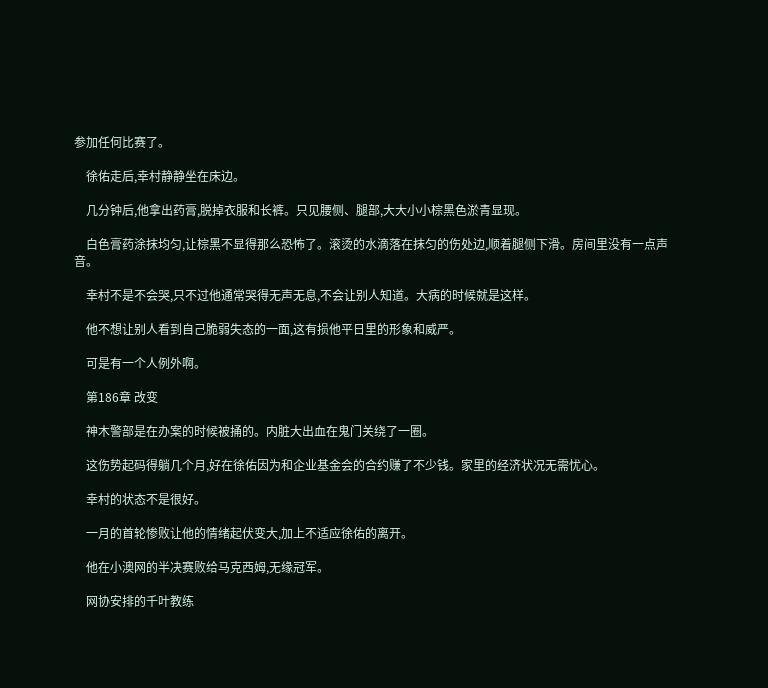参加任何比赛了。

    徐佑走后,幸村静静坐在床边。

    几分钟后,他拿出药膏,脱掉衣服和长裤。只见腰侧、腿部,大大小小棕黑色淤青显现。

    白色膏药涂抹均匀,让棕黑不显得那么恐怖了。滚烫的水滴落在抹匀的伤处边,顺着腿侧下滑。房间里没有一点声音。

    幸村不是不会哭,只不过他通常哭得无声无息,不会让别人知道。大病的时候就是这样。

    他不想让别人看到自己脆弱失态的一面,这有损他平日里的形象和威严。

    可是有一个人例外啊。

    第186章 改变

    神木警部是在办案的时候被捅的。内脏大出血在鬼门关绕了一圈。

    这伤势起码得躺几个月,好在徐佑因为和企业基金会的合约赚了不少钱。家里的经济状况无需忧心。

    幸村的状态不是很好。

    一月的首轮惨败让他的情绪起伏变大,加上不适应徐佑的离开。

    他在小澳网的半决赛败给马克西姆,无缘冠军。

    网协安排的千叶教练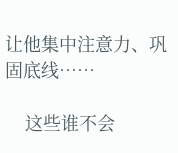让他集中注意力、巩固底线……

    这些谁不会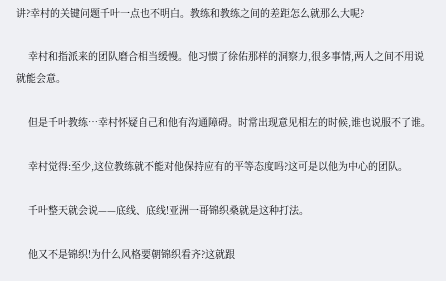讲?幸村的关键问题千叶一点也不明白。教练和教练之间的差距怎么就那么大呢?

    幸村和指派来的团队磨合相当缓慢。他习惯了徐佑那样的洞察力,很多事情,两人之间不用说就能会意。

    但是千叶教练…幸村怀疑自己和他有沟通障碍。时常出现意见相左的时候,谁也说服不了谁。

    幸村觉得:至少,这位教练就不能对他保持应有的平等态度吗?这可是以他为中心的团队。

    千叶整天就会说——底线、底线!亚洲一哥锦织桑就是这种打法。

    他又不是锦织!为什么风格要朝锦织看齐?这就跟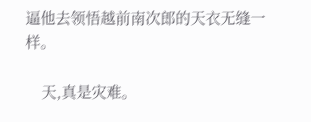逼他去领悟越前南次郎的天衣无缝一样。

    天,真是灾难。